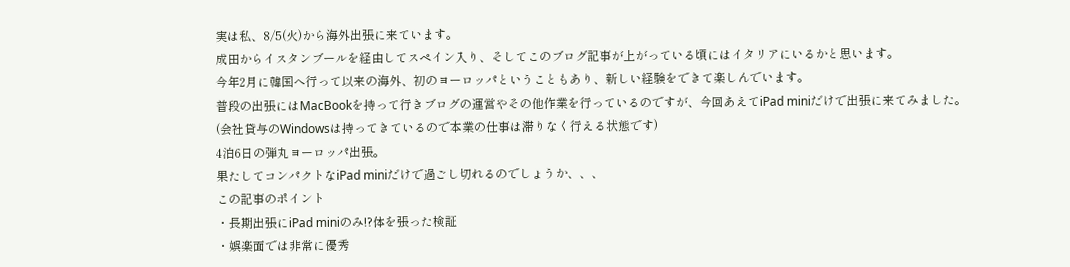実は私、8/5(火)から海外出張に来ています。
成田からイスタンブールを経由してスペイン入り、そしてこのブログ記事が上がっている頃にはイタリアにいるかと思います。
今年2月に韓国へ行って以来の海外、初のヨーロッパということもあり、新しい経験をできて楽しんでいます。
普段の出張にはMacBookを持って行きブログの運営やその他作業を行っているのですが、今回あえてiPad miniだけで出張に来てみました。
(会社貸与のWindowsは持ってきているので本業の仕事は滞りなく行える状態です)
4泊6日の弾丸ヨーロッパ出張。
果たしてコンパクトなiPad miniだけで過ごし切れるのでしょうか、、、
この記事のポイント
・長期出張にiPad miniのみ!?体を張った検証
・娯楽面では非常に優秀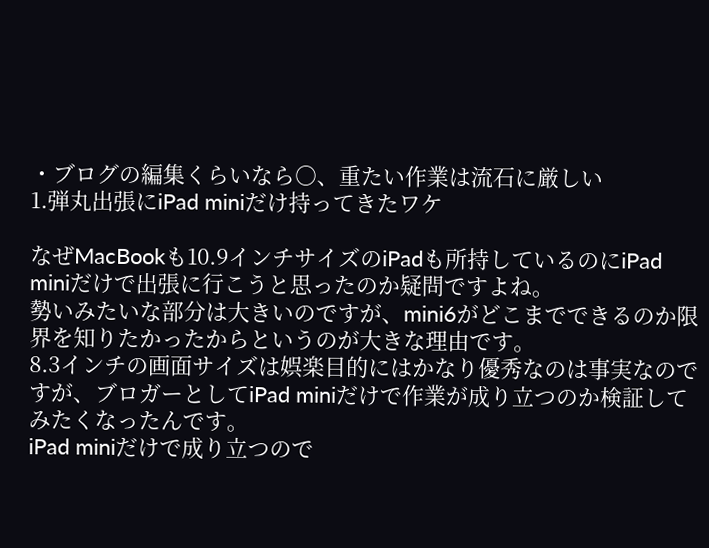・ブログの編集くらいなら○、重たい作業は流石に厳しい
1.弾丸出張にiPad miniだけ持ってきたワケ

なぜMacBookも10.9インチサイズのiPadも所持しているのにiPad miniだけで出張に行こうと思ったのか疑問ですよね。
勢いみたいな部分は大きいのですが、mini6がどこまでできるのか限界を知りたかったからというのが大きな理由です。
8.3インチの画面サイズは娯楽目的にはかなり優秀なのは事実なのですが、ブロガーとしてiPad miniだけで作業が成り立つのか検証してみたくなったんです。
iPad miniだけで成り立つので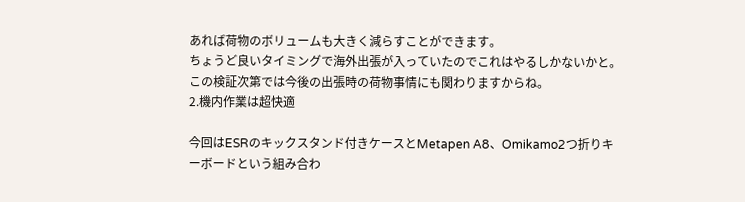あれば荷物のボリュームも大きく減らすことができます。
ちょうど良いタイミングで海外出張が入っていたのでこれはやるしかないかと。
この検証次第では今後の出張時の荷物事情にも関わりますからね。
2.機内作業は超快適

今回はESRのキックスタンド付きケースとMetapen A8、Omikamo2つ折りキーボードという組み合わ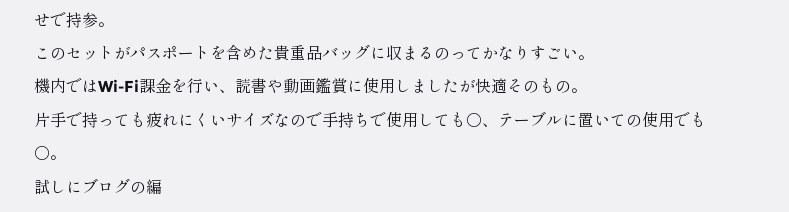せで持参。
このセットがパスポートを含めた貴重品バッグに収まるのってかなりすごい。
機内ではWi-Fi課金を行い、読書や動画鑑賞に使用しましたが快適そのもの。
片手で持っても疲れにくいサイズなので手持ちで使用しても○、テーブルに置いての使用でも○。
試しにブログの編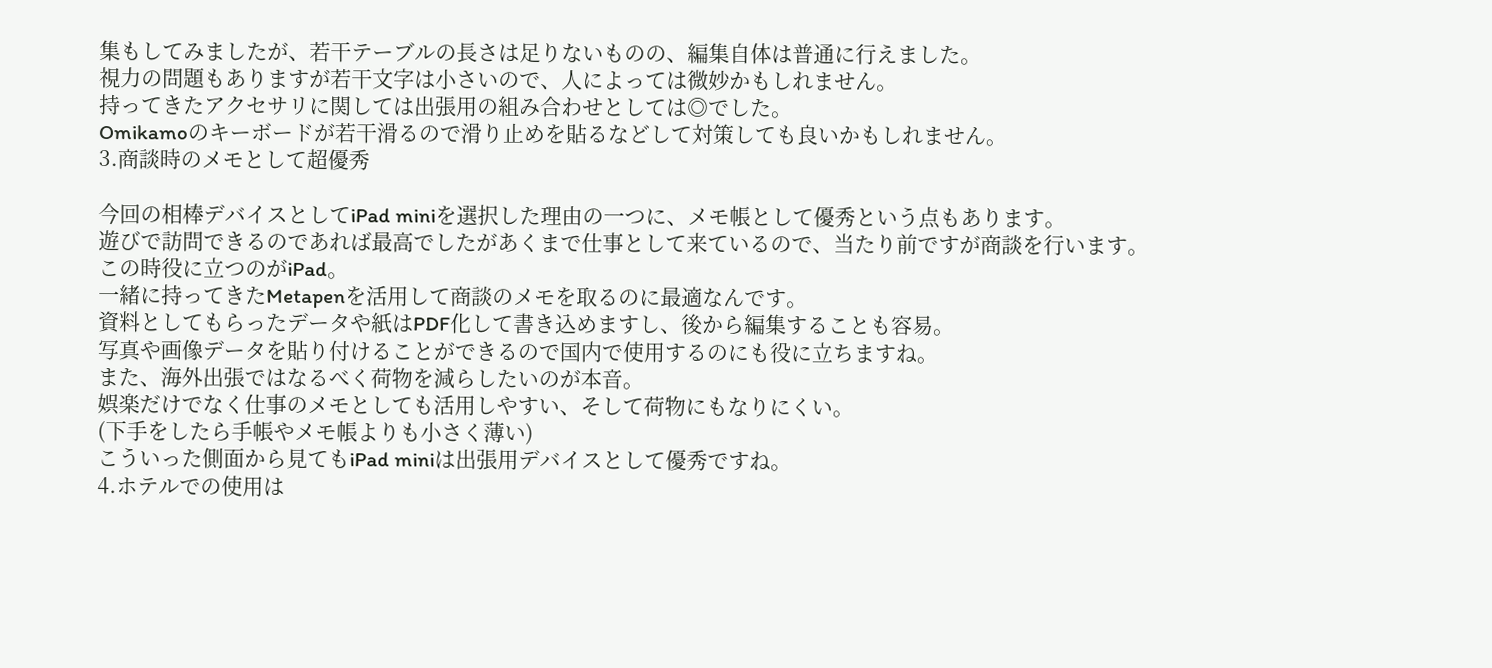集もしてみましたが、若干テーブルの長さは足りないものの、編集自体は普通に行えました。
視力の問題もありますが若干文字は小さいので、人によっては微妙かもしれません。
持ってきたアクセサリに関しては出張用の組み合わせとしては◎でした。
Omikamoのキーボードが若干滑るので滑り止めを貼るなどして対策しても良いかもしれません。
3.商談時のメモとして超優秀

今回の相棒デバイスとしてiPad miniを選択した理由の一つに、メモ帳として優秀という点もあります。
遊びで訪問できるのであれば最高でしたがあくまで仕事として来ているので、当たり前ですが商談を行います。
この時役に立つのがiPad。
一緒に持ってきたMetapenを活用して商談のメモを取るのに最適なんです。
資料としてもらったデータや紙はPDF化して書き込めますし、後から編集することも容易。
写真や画像データを貼り付けることができるので国内で使用するのにも役に立ちますね。
また、海外出張ではなるべく荷物を減らしたいのが本音。
娯楽だけでなく仕事のメモとしても活用しやすい、そして荷物にもなりにくい。
(下手をしたら手帳やメモ帳よりも小さく薄い)
こういった側面から見てもiPad miniは出張用デバイスとして優秀ですね。
4.ホテルでの使用は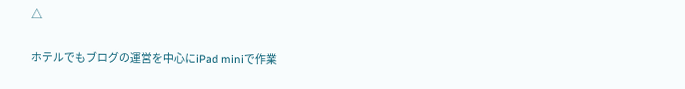△

ホテルでもブログの運営を中心にiPad miniで作業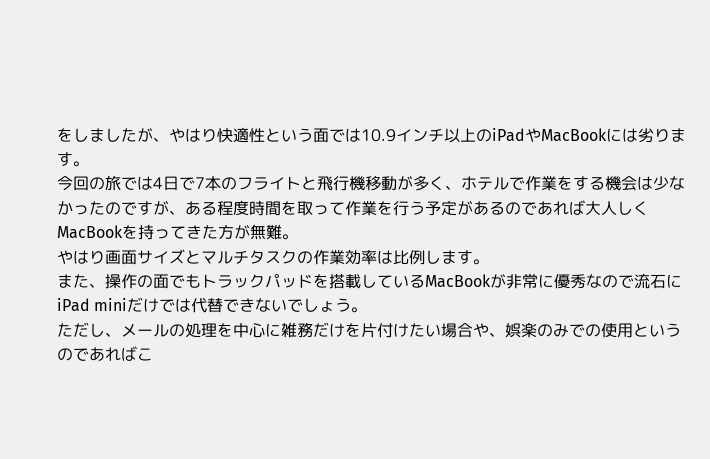をしましたが、やはり快適性という面では10.9インチ以上のiPadやMacBookには劣ります。
今回の旅では4日で7本のフライトと飛行機移動が多く、ホテルで作業をする機会は少なかったのですが、ある程度時間を取って作業を行う予定があるのであれば大人しくMacBookを持ってきた方が無難。
やはり画面サイズとマルチタスクの作業効率は比例します。
また、操作の面でもトラックパッドを搭載しているMacBookが非常に優秀なので流石にiPad miniだけでは代替できないでしょう。
ただし、メールの処理を中心に雑務だけを片付けたい場合や、娯楽のみでの使用というのであればこ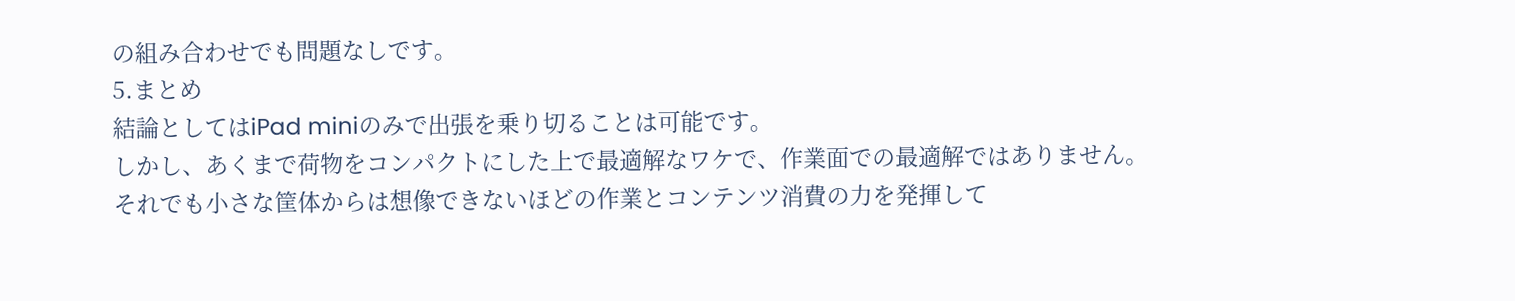の組み合わせでも問題なしです。
5.まとめ
結論としてはiPad miniのみで出張を乗り切ることは可能です。
しかし、あくまで荷物をコンパクトにした上で最適解なワケで、作業面での最適解ではありません。
それでも小さな筐体からは想像できないほどの作業とコンテンツ消費の力を発揮して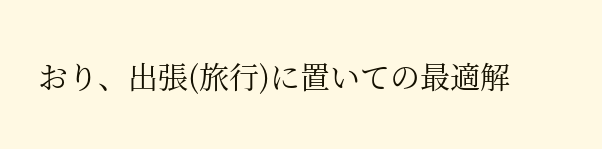おり、出張(旅行)に置いての最適解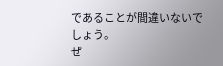であることが間違いないでしょう。
ぜ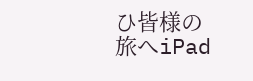ひ皆様の旅へiPad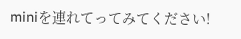miniを連れてってみてください!